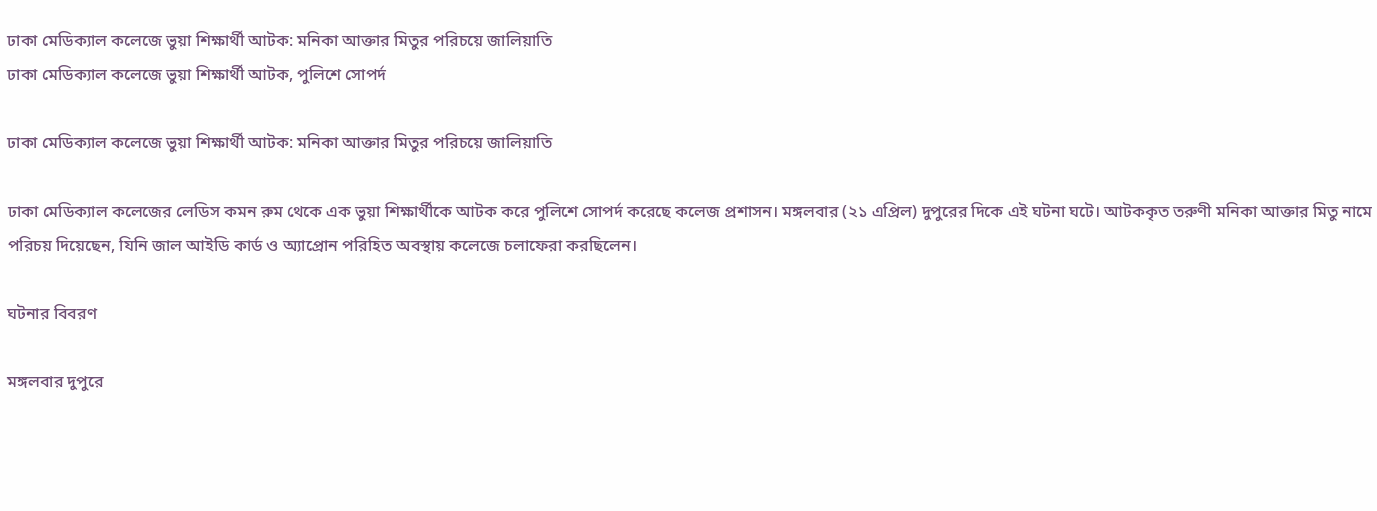ঢাকা মেডিক্যাল কলেজে ভুয়া শিক্ষার্থী আটক: মনিকা আক্তার মিতুর পরিচয়ে জালিয়াতি
ঢাকা মেডিক্যাল কলেজে ভুয়া শিক্ষার্থী আটক, পুলিশে সোপর্দ

ঢাকা মেডিক্যাল কলেজে ভুয়া শিক্ষার্থী আটক: মনিকা আক্তার মিতুর পরিচয়ে জালিয়াতি

ঢাকা মেডিক্যাল কলেজের লেডিস কমন রুম থেকে এক ভুয়া শিক্ষার্থীকে আটক করে পুলিশে সোপর্দ করেছে কলেজ প্রশাসন। মঙ্গলবার (২১ এপ্রিল) দুপুরের দিকে এই ঘটনা ঘটে। আটককৃত তরুণী মনিকা আক্তার মিতু নামে পরিচয় দিয়েছেন, যিনি জাল আইডি কার্ড ও অ্যাপ্রোন পরিহিত অবস্থায় কলেজে চলাফেরা করছিলেন।

ঘটনার বিবরণ

মঙ্গলবার দুপুরে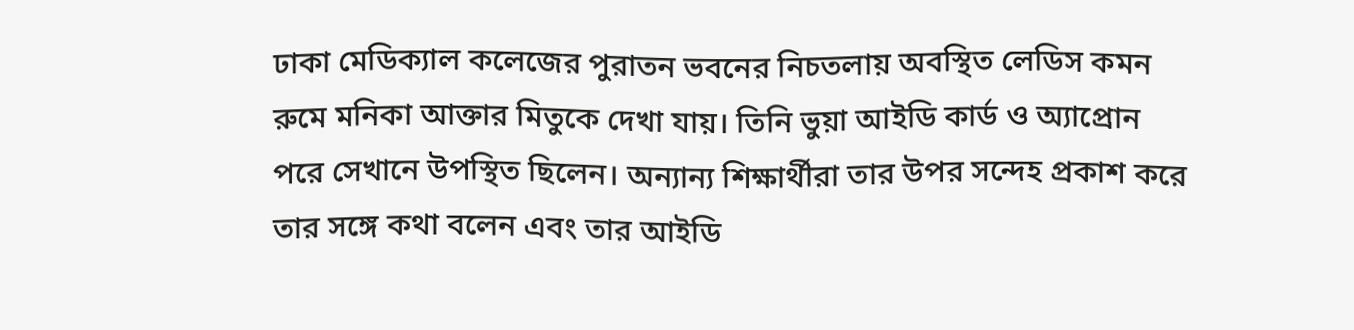ঢাকা মেডিক্যাল কলেজের পুরাতন ভবনের নিচতলায় অবস্থিত লেডিস কমন রুমে মনিকা আক্তার মিতুকে দেখা যায়। তিনি ভুয়া আইডি কার্ড ও অ্যাপ্রোন পরে সেখানে উপস্থিত ছিলেন। অন্যান্য শিক্ষার্থীরা তার উপর সন্দেহ প্রকাশ করে তার সঙ্গে কথা বলেন এবং তার আইডি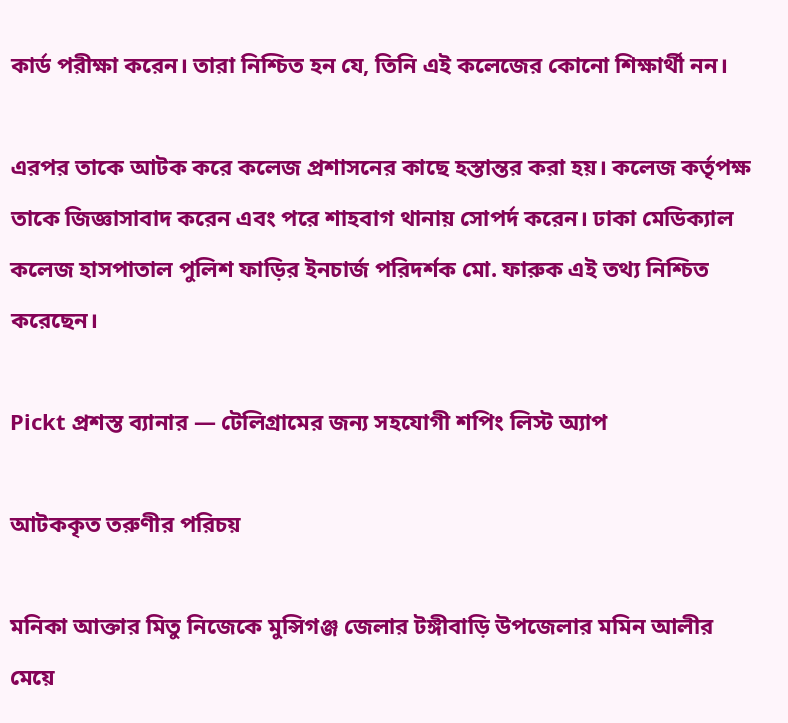কার্ড পরীক্ষা করেন। তারা নিশ্চিত হন যে, তিনি এই কলেজের কোনো শিক্ষার্থী নন।

এরপর তাকে আটক করে কলেজ প্রশাসনের কাছে হস্তান্তর করা হয়। কলেজ কর্তৃপক্ষ তাকে জিজ্ঞাসাবাদ করেন এবং পরে শাহবাগ থানায় সোপর্দ করেন। ঢাকা মেডিক্যাল কলেজ হাসপাতাল পুলিশ ফাড়ির ইনচার্জ পরিদর্শক মো. ফারুক এই তথ্য নিশ্চিত করেছেন।

Pickt প্রশস্ত ব্যানার — টেলিগ্রামের জন্য সহযোগী শপিং লিস্ট অ্যাপ

আটককৃত তরুণীর পরিচয়

মনিকা আক্তার মিতু নিজেকে মুন্সিগঞ্জ জেলার টঙ্গীবাড়ি উপজেলার মমিন আলীর মেয়ে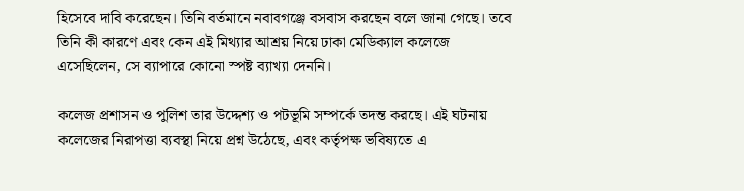হিসেবে দাবি করেছেন। তিনি বর্তমানে নবাবগঞ্জে বসবাস করছেন বলে জানা গেছে। তবে তিনি কী কারণে এবং কেন এই মিথ্যার আশ্রয় নিয়ে ঢাকা মেডিক্যাল কলেজে এসেছিলেন, সে ব্যাপারে কোনো স্পষ্ট ব্যাখ্যা দেননি।

কলেজ প্রশাসন ও পুলিশ তার উদ্দেশ্য ও পটভূমি সম্পর্কে তদন্ত করছে। এই ঘটনায় কলেজের নিরাপত্তা ব্যবস্থা নিয়ে প্রশ্ন উঠেছে, এবং কর্তৃপক্ষ ভবিষ্যতে এ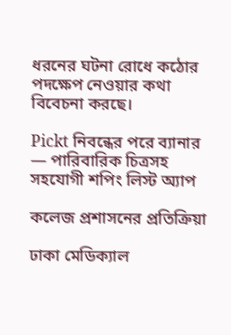ধরনের ঘটনা রোধে কঠোর পদক্ষেপ নেওয়ার কথা বিবেচনা করছে।

Pickt নিবন্ধের পরে ব্যানার — পারিবারিক চিত্রসহ সহযোগী শপিং লিস্ট অ্যাপ

কলেজ প্রশাসনের প্রতিক্রিয়া

ঢাকা মেডিক্যাল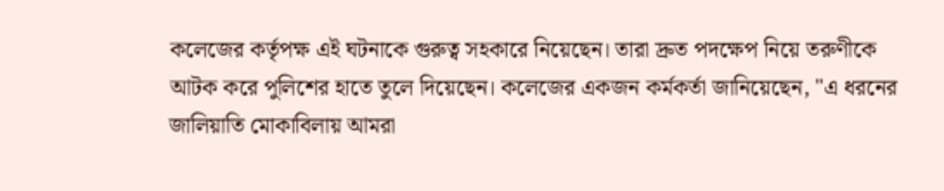কলেজের কর্তৃপক্ষ এই ঘটনাকে গুরুত্ব সহকারে নিয়েছেন। তারা দ্রুত পদক্ষেপ নিয়ে তরুণীকে আটক করে পুলিশের হাতে তুলে দিয়েছেন। কলেজের একজন কর্মকর্তা জানিয়েছেন, "এ ধরনের জালিয়াতি মোকাবিলায় আমরা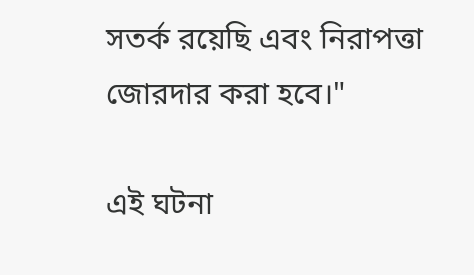সতর্ক রয়েছি এবং নিরাপত্তা জোরদার করা হবে।"

এই ঘটনা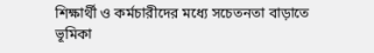শিক্ষার্থী ও কর্মচারীদের মধ্যে সচেতনতা বাড়াতে ভূমিকা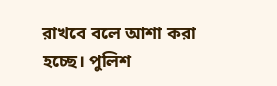রাখবে বলে আশা করা হচ্ছে। পুলিশ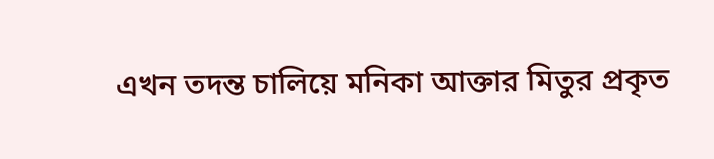এখন তদন্ত চালিয়ে মনিকা আক্তার মিতুর প্রকৃত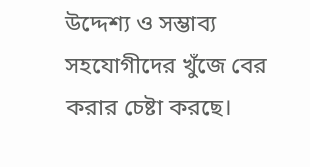উদ্দেশ্য ও সম্ভাব্য সহযোগীদের খুঁজে বের করার চেষ্টা করছে।